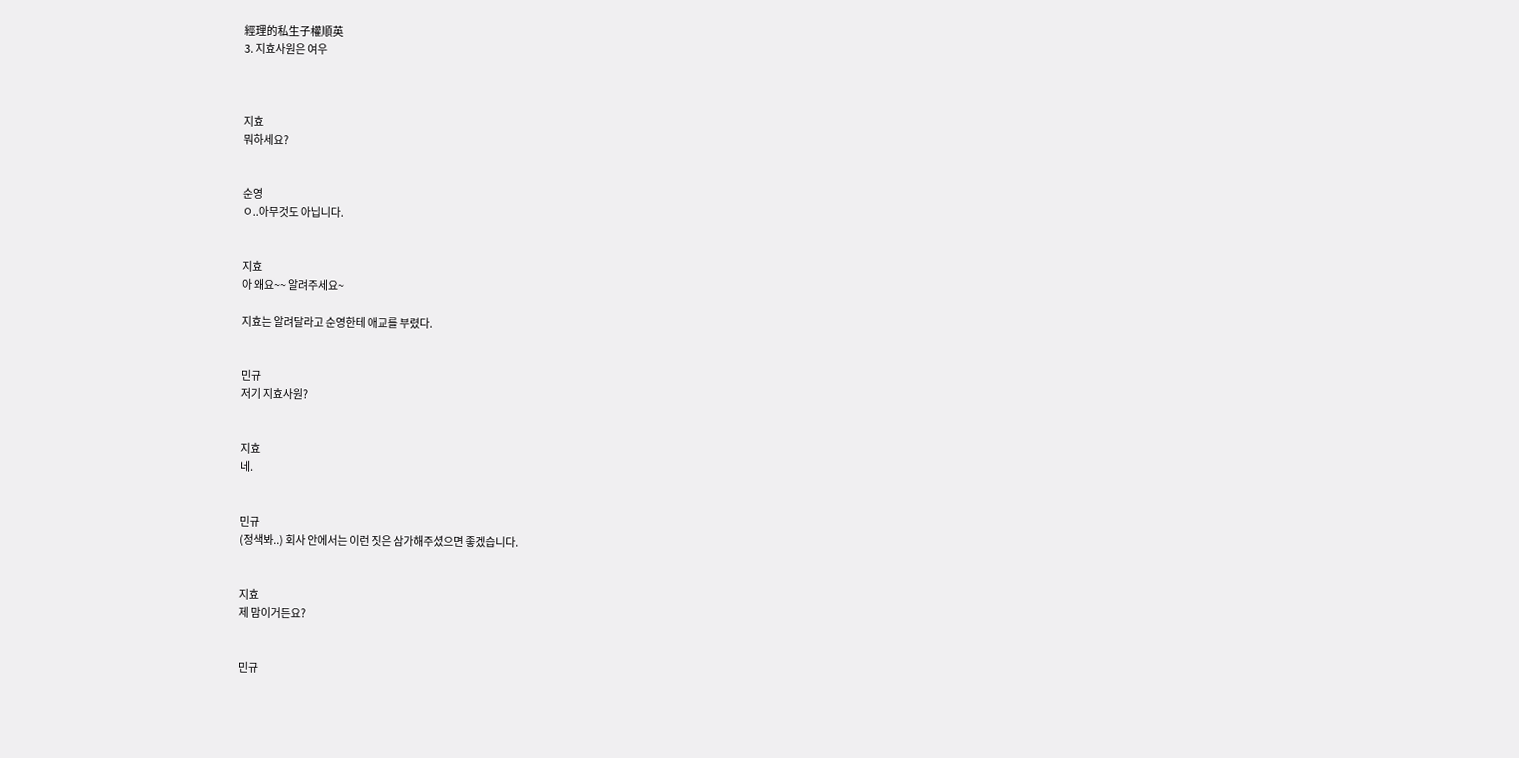經理的私生子權順英
3. 지효사원은 여우



지효
뭐하세요?


순영
ㅇ..아무것도 아닙니다.


지효
아 왜요~~ 알려주세요~

지효는 알려달라고 순영한테 애교를 부렸다.


민규
저기 지효사원?


지효
네.


민규
(정색봐..) 회사 안에서는 이런 짓은 삼가해주셨으면 좋겠습니다.


지효
제 맘이거든요?


민규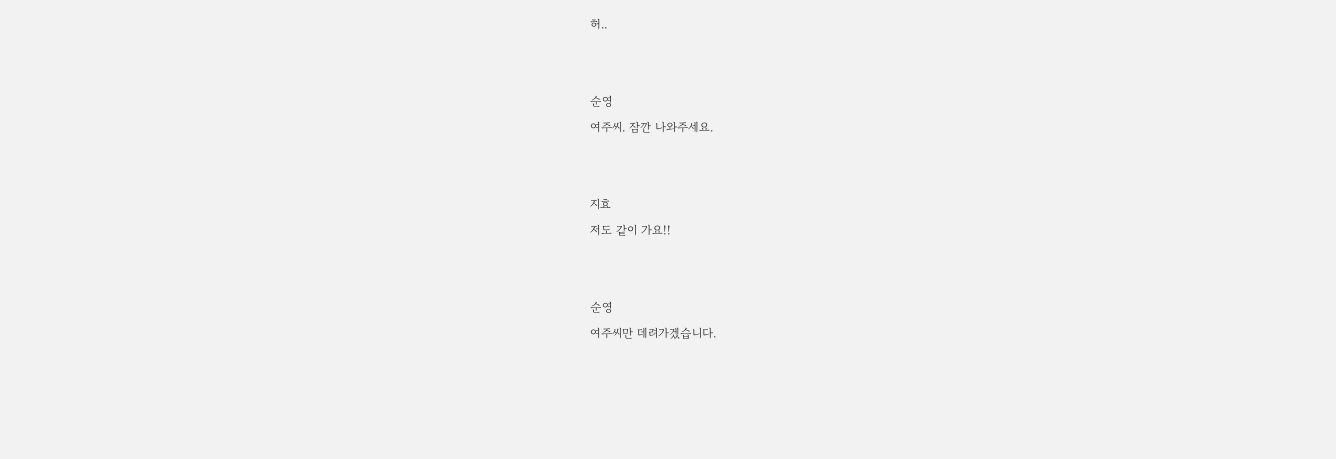허..


순영
여주씨. 잠깐 나와주세요.


지효
저도 같이 가요!!


순영
여주씨만 데려가겠습니다.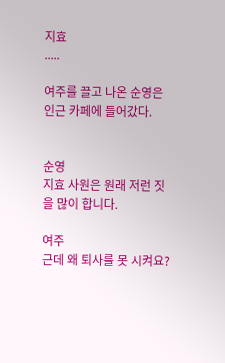지효
.....

여주를 끌고 나온 순영은 인근 카페에 들어갔다.


순영
지효 사원은 원래 저런 짓을 많이 합니다.

여주
근데 왜 퇴사를 못 시켜요?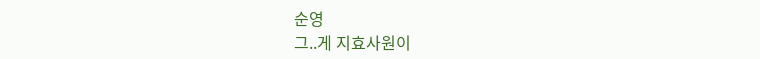순영
그..게 지효사원이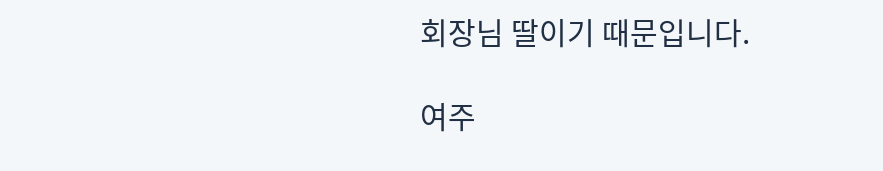회장님 딸이기 때문입니다.

여주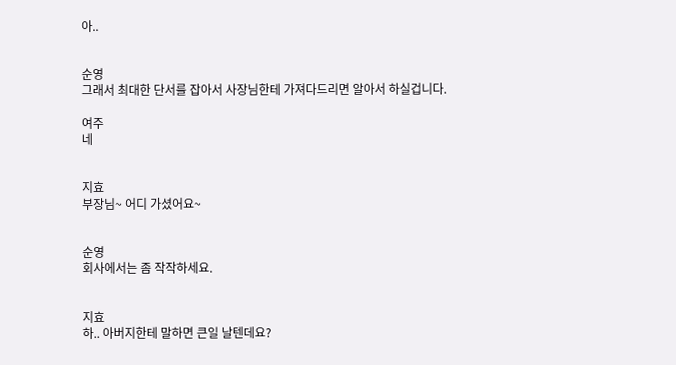아..


순영
그래서 최대한 단서를 잡아서 사장님한테 가져다드리면 알아서 하실겁니다.

여주
네


지효
부장님~ 어디 가셨어요~


순영
회사에서는 좀 작작하세요.


지효
하.. 아버지한테 말하면 큰일 날텐데요?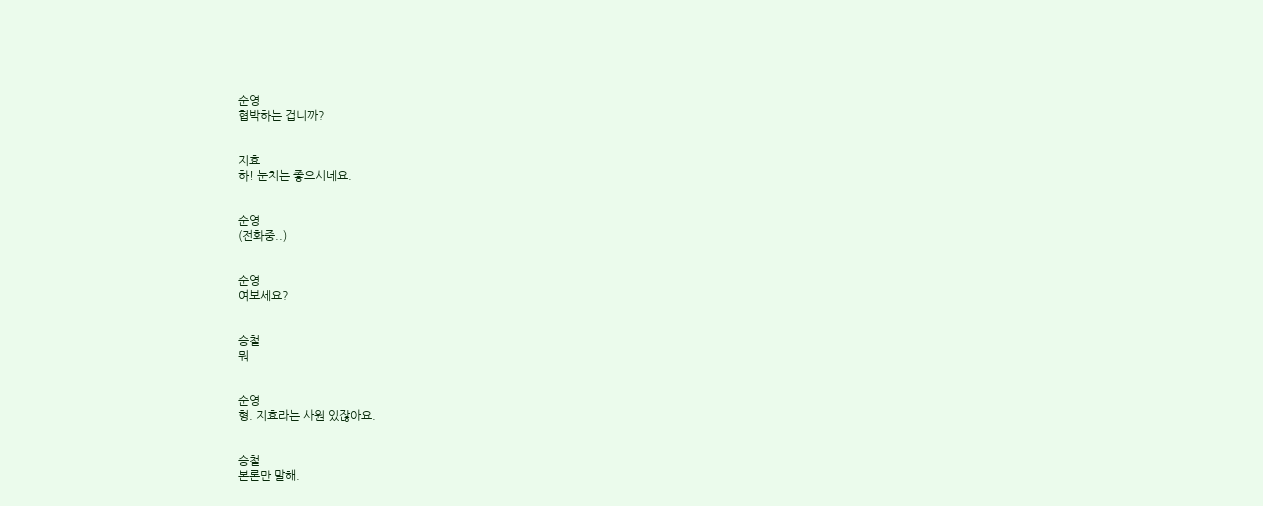순영
협박하는 겁니까?


지효
하! 눈치는 좋으시네요.


순영
(전화중..)


순영
여보세요?


승철
뭐


순영
형. 지효라는 사원 있잖아요.


승철
본론만 말해.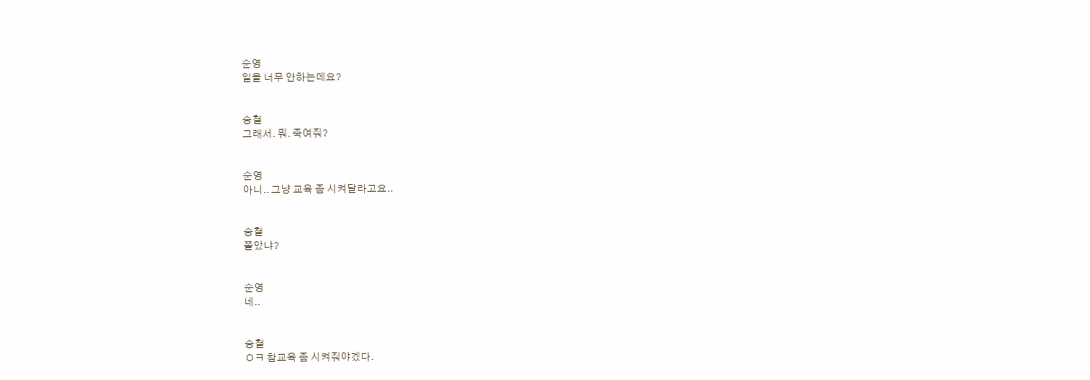순영
일을 너무 안하는데요?


승철
그래서. 뭐. 죽여줘?


순영
아니.. 그냥 교육 좀 시켜달라고요..


승철
쫄았냐?


순영
네..


승철
ㅇㅋ 참교육 좀 시켜줘야겠다.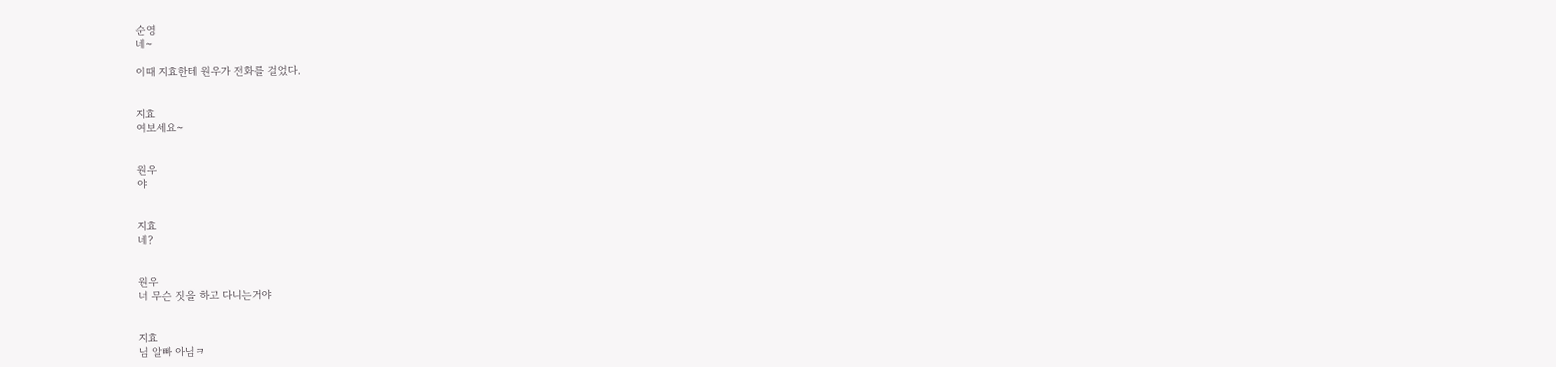순영
네~

이때 지효한테 원우가 전화를 걸었다.


지효
여보세요~


원우
야


지효
네?


원우
너 무슨 짓을 하고 다니는거야


지효
님 알빠 아님ㅋ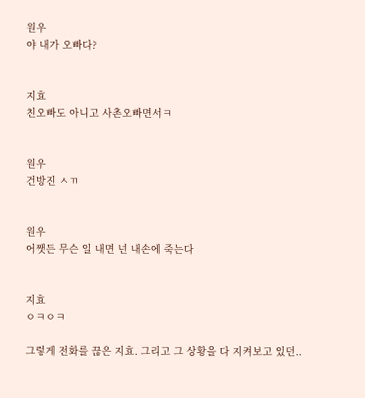원우
야 내가 오빠다?


지효
친오빠도 아니고 사촌오빠면서ㅋ


원우
건방진 ㅅㄲ


원우
어쨋든 무슨 일 내면 넌 내손에 죽는다


지효
ㅇㅋㅇㅋ

그렇게 전화를 끊은 지효. 그리고 그 상황을 다 지켜보고 있던..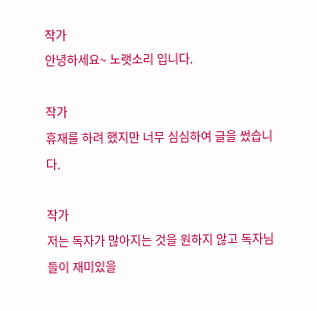작가
안녕하세요~ 노랫소리 입니다.

작가
휴재를 하려 했지만 너무 심심하여 글을 썼습니다.

작가
저는 독자가 많아지는 것을 원하지 않고 독자님들이 재미있을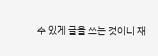수 있게 글을 쓰는 것이니 재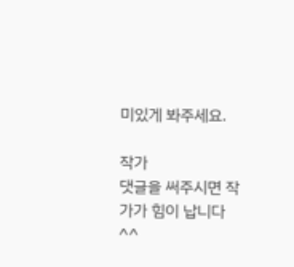미있게 봐주세요.

작가
댓글을 써주시면 작가가 힘이 납니다^^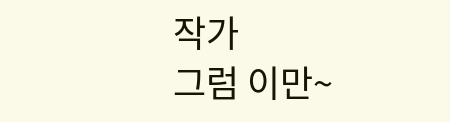작가
그럼 이만~